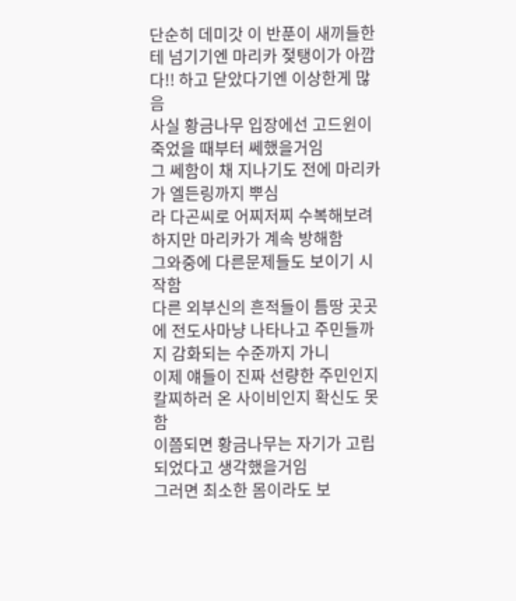단순히 데미갓 이 반푼이 새끼들한테 넘기기엔 마리카 젖탱이가 아깝다!! 하고 닫았다기엔 이상한게 많음
사실 황금나무 입장에선 고드윈이 죽었을 때부터 쎄했을거임
그 쎄함이 채 지나기도 전에 마리카가 엘든링까지 뿌심
라 다곤씨로 어찌저찌 수복해보려하지만 마리카가 계속 방해함
그와중에 다른문제들도 보이기 시작함
다른 외부신의 흔적들이 틈땅 곳곳에 전도사마냥 나타나고 주민들까지 감화되는 수준까지 가니
이제 얘들이 진짜 선량한 주민인지 칼찌하러 온 사이비인지 확신도 못함
이쯤되면 황금나무는 자기가 고립되었다고 생각했을거임
그러면 최소한 몸이라도 보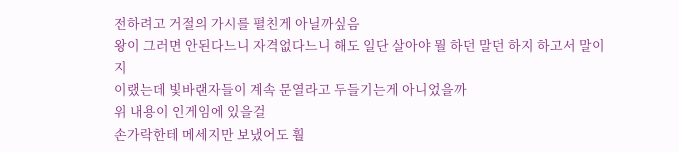전하려고 거절의 가시를 펼친게 아닐까싶음
왕이 그러면 안된다느니 자격없다느니 해도 일단 살아야 뭘 하던 말던 하지 하고서 말이지
이랬는데 빛바랜자들이 계속 문열라고 두들기는게 아니었을까
위 내용이 인게임에 있을걸
손가락한테 메세지만 보냈어도 훨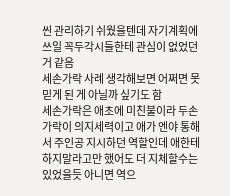씬 관리하기 쉬웠을텐데 자기계획에 쓰일 꼭두각시들한테 관심이 없었던거 같음
세손가락 사례 생각해보면 어쩌면 못믿게 된 게 아닐까 싶기도 함
세손가락은 애초에 미친불이라 두손가락이 의지세력이고 애가 엔야 통해서 주인공 지시하던 역할인데 애한테 하지말라고만 했어도 더 지체할수는 있었을듯 아니면 역으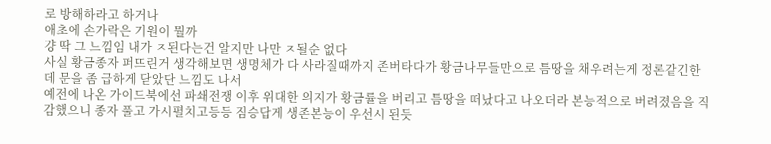로 방해하라고 하거나
애초에 손가락은 기원이 뭘까
걍 딱 그 느낌임 내가 ㅈ된다는건 알지만 나만 ㅈ될순 없다
사실 황금종자 퍼뜨린거 생각해보면 생명체가 다 사라질때까지 존버타다가 황금나무들만으로 틈땅을 채우려는게 정론같긴한데 문을 좀 급하게 닫았단 느낌도 나서
예전에 나온 가이드북에선 파쇄전쟁 이후 위대한 의지가 황금률을 버리고 틈땅을 떠났다고 나오더라 본능적으로 버려졌음을 직감했으니 종자 풀고 가시펼치고등등 짐승답게 생존본능이 우선시 된듯